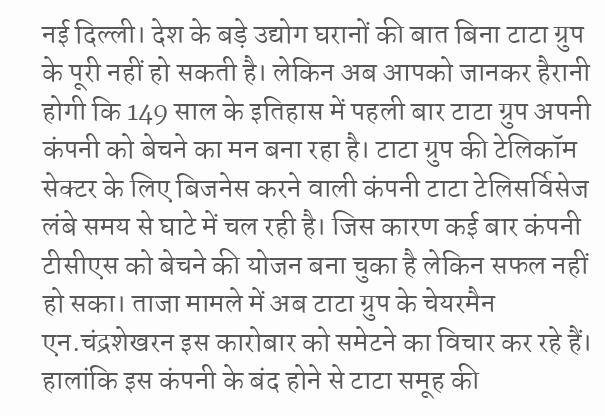नई दिल्ली। देश के बड़े उद्योग घरानों की बात बिना टाटा ग्रुप के पूरी नहीं हो सकती है। लेकिन अब आपको जानकर हैरानी होगी कि 149 साल के इतिहास में पहली बार टाटा ग्रुप अपनी कंपनी को बेचने का मन बना रहा है। टाटा ग्रुप की टेलिकॉम सेक्टर के लिए बिजनेस करने वाली कंपनी टाटा टेलिसर्विसेज लंबे समय से घाटे में चल रही है। जिस कारण कई बार कंपनी टीसीएस को बेचने की योजन बना चुका है लेकिन सफल नहीं हो सका। ताजा मामले में अब टाटा ग्रुप के चेयरमैन एन.चंद्रशेखरन इस कारोबार को समेटने का विचार कर रहे हैं। हालांकि इस कंपनी के बंद होने से टाटा समूह की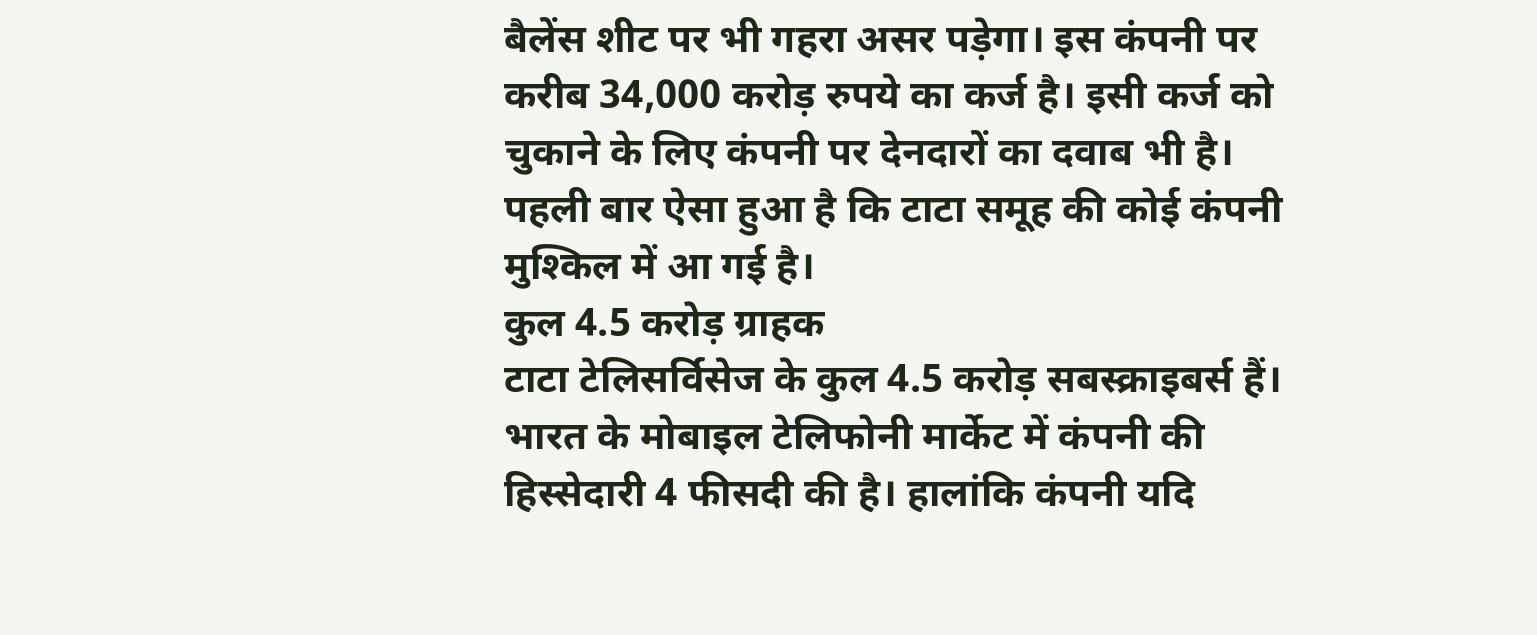बैलेंस शीट पर भी गहरा असर पड़ेगा। इस कंपनी पर करीब 34,000 करोड़ रुपये का कर्ज है। इसी कर्ज को चुकाने के लिए कंपनी पर देनदारों का दवाब भी है। पहली बार ऐसा हुआ है कि टाटा समूह की कोई कंपनी मुश्किल में आ गई है।
कुल 4.5 करोड़ ग्राहक
टाटा टेलिसर्विसेज के कुल 4.5 करोड़ सबस्क्राइबर्स हैं। भारत के मोबाइल टेलिफोनी मार्केट में कंपनी की हिस्सेदारी 4 फीसदी की है। हालांकि कंपनी यदि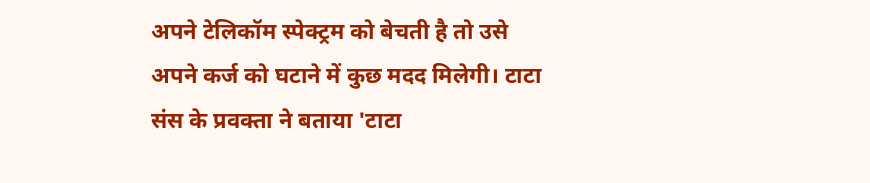अपने टेलिकॉम स्पेक्ट्रम को बेचती है तो उसे अपने कर्ज को घटाने में कुछ मदद मिलेगी। टाटा संस के प्रवक्ता ने बताया 'टाटा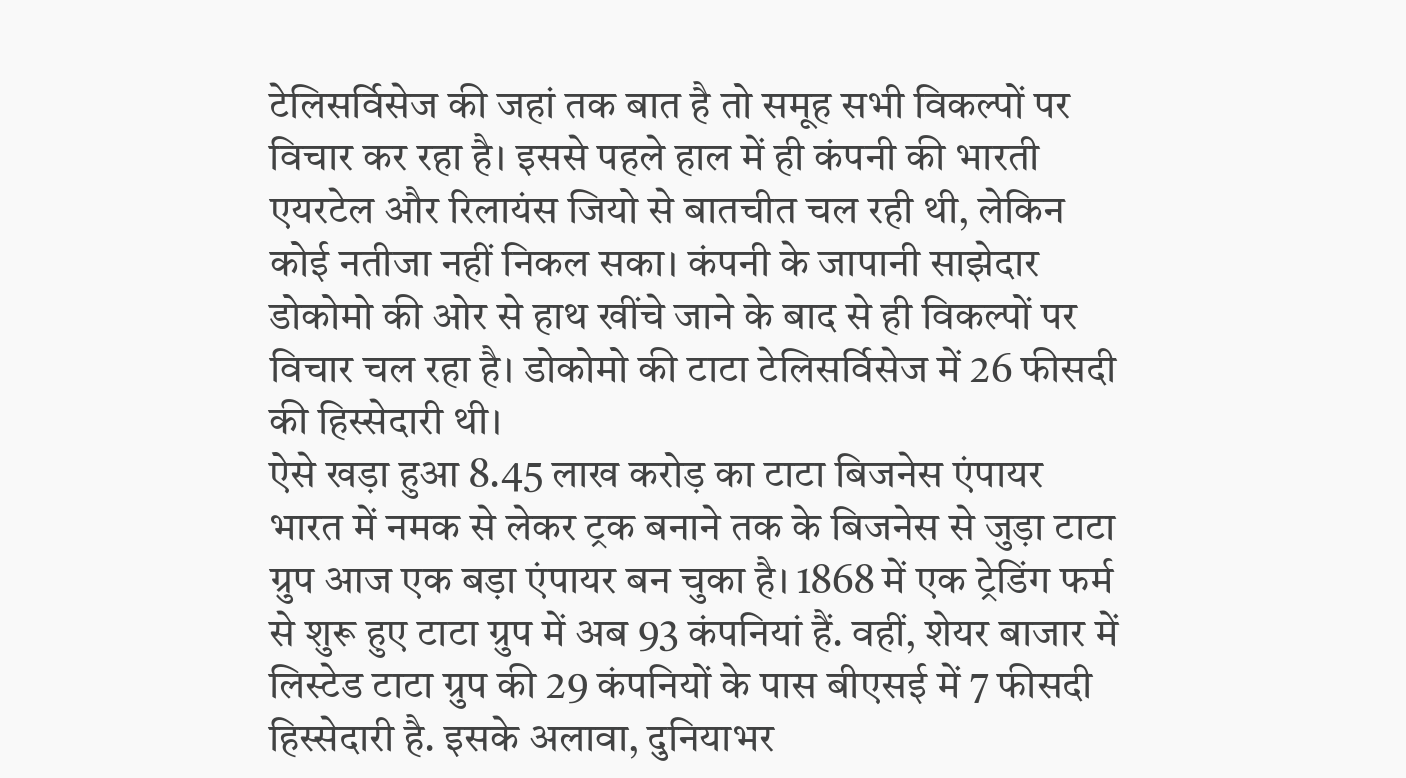टेलिसर्विसेज की जहां तक बात है तो समूह सभी विकल्पों पर विचार कर रहा है। इससे पहले हाल में ही कंपनी की भारती एयरटेल और रिलायंस जियो से बातचीत चल रही थी, लेकिन कोई नतीजा नहीं निकल सका। कंपनी के जापानी साझेदार डोकोमो की ओर से हाथ खींचे जाने के बाद से ही विकल्पों पर विचार चल रहा है। डोकोमो की टाटा टेलिसर्विसेज में 26 फीसदी की हिस्सेदारी थी।
ऐसे खड़ा हुआ 8.45 लाख करोड़ का टाटा बिजनेस एंपायर
भारत में नमक से लेकर ट्रक बनाने तक के बिजनेस से जुड़ा टाटा ग्रुप आज एक बड़ा एंपायर बन चुका है। 1868 में एक ट्रेडिंग फर्म से शुरू हुए टाटा ग्रुप में अब 93 कंपनियां हैं. वहीं, शेयर बाजार में लिस्टेड टाटा ग्रुप की 29 कंपनियों के पास बीएसई में 7 फीसदी हिस्सेदारी है. इसके अलावा, दुनियाभर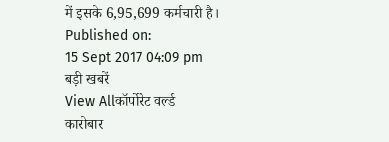में इसके 6,95,699 कर्मचारी है।
Published on:
15 Sept 2017 04:09 pm
बड़ी खबरें
View Allकॉर्पोरेट वर्ल्ड
कारोबार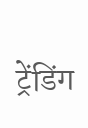ट्रेंडिंग